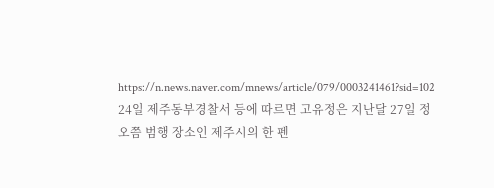https://n.news.naver.com/mnews/article/079/0003241461?sid=102
24일 제주동부경찰서 등에 따르면 고유정은 지난달 27일 정오쯤 범행 장소인 제주시의 한 펜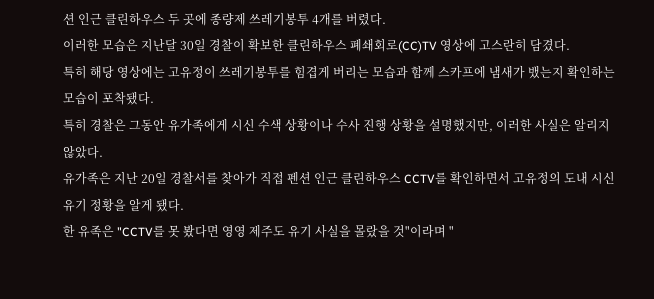션 인근 클린하우스 두 곳에 종량제 쓰레기봉투 4개를 버렸다.
이러한 모습은 지난달 30일 경찰이 확보한 클린하우스 폐쇄회로(CC)TV 영상에 고스란히 담겼다.
특히 해당 영상에는 고유정이 쓰레기봉투를 힘겹게 버리는 모습과 함께 스카프에 냄새가 뱄는지 확인하는 모습이 포착됐다.
특히 경찰은 그동안 유가족에게 시신 수색 상황이나 수사 진행 상황을 설명했지만, 이러한 사실은 알리지 않았다.
유가족은 지난 20일 경찰서를 찾아가 직접 펜션 인근 클린하우스 CCTV를 확인하면서 고유정의 도내 시신 유기 정황을 알게 됐다.
한 유족은 "CCTV를 못 봤다면 영영 제주도 유기 사실을 몰랐을 것"이라며 "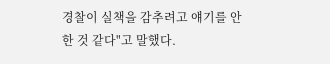경찰이 실책을 감추려고 얘기를 안 한 것 같다"고 말했다.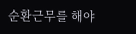순환근무를 해야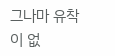그나마 유착이 없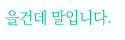을건데 말입니다.